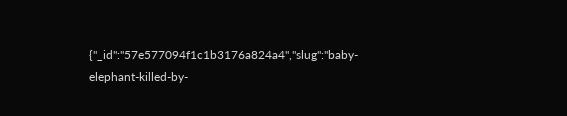{"_id":"57e577094f1c1b3176a824a4","slug":"baby-elephant-killed-by-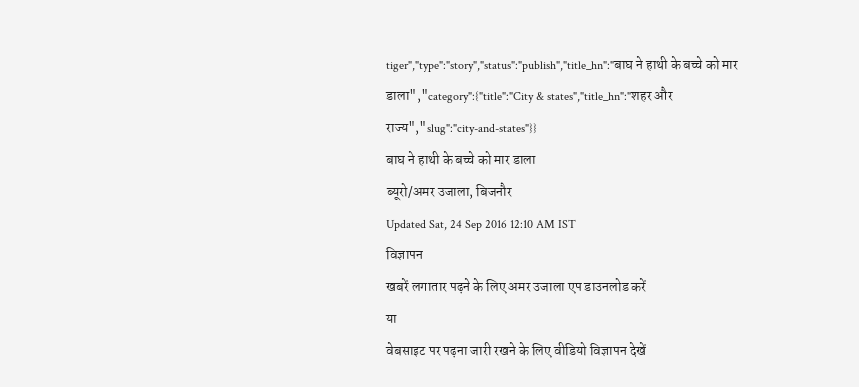tiger","type":"story","status":"publish","title_hn":"बाघ ने हाथी के बच्चे को मार डाला","category":{"title":"City & states","title_hn":"शहर और राज्य","slug":"city-and-states"}}
बाघ ने हाथी के बच्चे को मार डाला
ब्यूरो/अमर उजाला, बिजनौर
Updated Sat, 24 Sep 2016 12:10 AM IST
विज्ञापन
खबरें लगातार पढ़ने के लिए अमर उजाला एप डाउनलोड करें
या
वेबसाइट पर पढ़ना जारी रखने के लिए वीडियो विज्ञापन देखें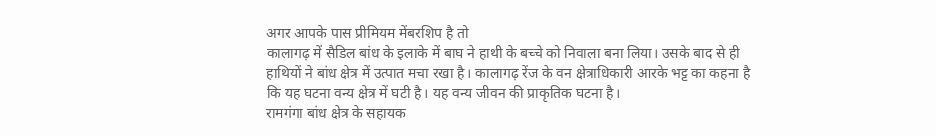अगर आपके पास प्रीमियम मेंबरशिप है तो
कालागढ़ में सैडिल बांध के इलाके में बाघ ने हाथी के बच्चे को निवाला बना लिया। उसके बाद से ही हाथियों ने बांध क्षेत्र में उत्पात मचा रखा है। कालागढ़ रेंज के वन क्षेत्राधिकारी आरके भट्ट का कहना है कि यह घटना वन्य क्षेत्र में घटी है। यह वन्य जीवन की प्राकृतिक घटना है।
रामगंगा बांध क्षेत्र के सहायक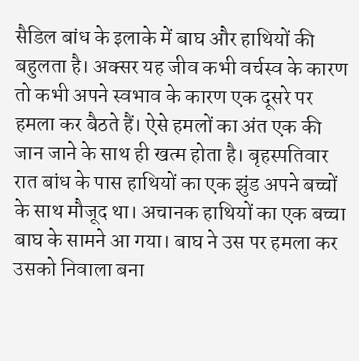सैडिल बांध के इलाके में बाघ और हाथियों की बहुलता है। अक्सर यह जीव कभी वर्चस्व के कारण तो कभी अपने स्वभाव के कारण एक दूसरे पर हमला कर बैठते हैं। ऐसे हमलों का अंत एक की जान जाने के साथ ही खत्म होता है। बृहस्पतिवार रात बांध के पास हाथियों का एक झुंड अपने बच्चों के साथ मौजूद था। अचानक हाथियों का एक बच्चा बाघ के सामने आ गया। बाघ ने उस पर हमला कर उसको निवाला बना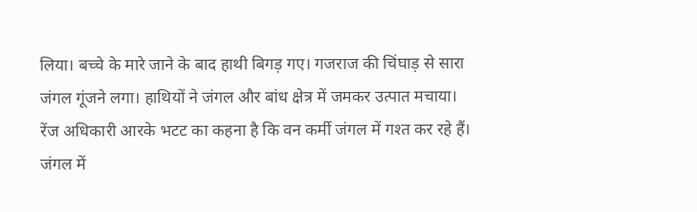लिया। बच्चे के मारे जाने के बाद हाथी बिगड़ गए। गजराज की चिंघाड़ से सारा जंगल गूंजने लगा। हाथियों ने जंगल और बांध क्षेत्र में जमकर उत्पात मचाया।
रेंज अधिकारी आरके भटट का कहना है कि वन कर्मी जंगल में गश्त कर रहे हैं। जंगल में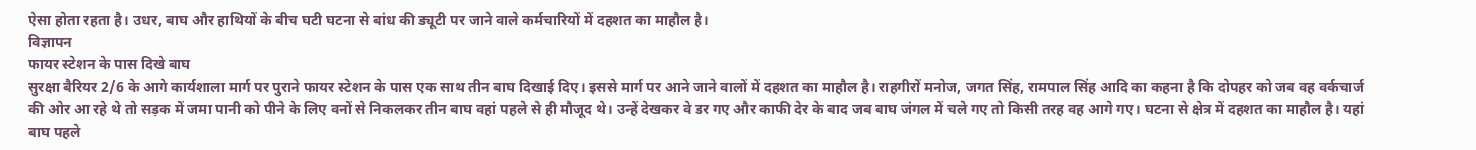ऐसा होता रहता है। उधर, बाघ और हाथियों के बीच घटी घटना से बांध की ड्यूटी पर जाने वाले कर्मचारियों में दहशत का माहौल है।
विज्ञापन
फायर स्टेशन के पास दिखे बाघ
सुरक्षा बैरियर 2/6 के आगे कार्यशाला मार्ग पर पुराने फायर स्टेशन के पास एक साथ तीन बाघ दिखाई दिए। इससे मार्ग पर आने जाने वालों में दहशत का माहौल है। राहगीरों मनोज, जगत सिंह, रामपाल सिंह आदि का कहना है कि दोपहर को जब वह वर्कचार्ज की ओर आ रहे थे तो सड़क में जमा पानी को पीने के लिए वनों से निकलकर तीन बाघ वहां पहले से ही मौजूद थे। उन्हें देखकर वे डर गए और काफी देर के बाद जब बाघ जंगल में चले गए तो किसी तरह वह आगे गए। घटना से क्षेत्र में दहशत का माहौल है। यहां बाघ पहले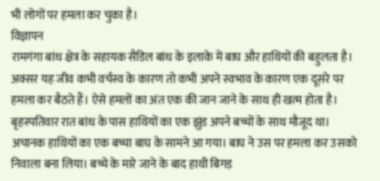भी लोगों पर हमला कर चुका है।
विज्ञापन
रामगंगा बांध क्षेत्र के सहायक सैडिल बांध के इलाके में बाघ और हाथियों की बहुलता है। अक्सर यह जीव कभी वर्चस्व के कारण तो कभी अपने स्वभाव के कारण एक दूसरे पर हमला कर बैठते हैं। ऐसे हमलों का अंत एक की जान जाने के साथ ही खत्म होता है। बृहस्पतिवार रात बांध के पास हाथियों का एक झुंड अपने बच्चों के साथ मौजूद था। अचानक हाथियों का एक बच्चा बाघ के सामने आ गया। बाघ ने उस पर हमला कर उसको निवाला बना लिया। बच्चे के मारे जाने के बाद हाथी बिगड़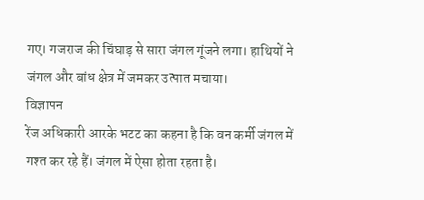गए। गजराज की चिंघाड़ से सारा जंगल गूंजने लगा। हाथियों ने जंगल और बांध क्षेत्र में जमकर उत्पात मचाया।
विज्ञापन
रेंज अधिकारी आरके भटट का कहना है कि वन कर्मी जंगल में गश्त कर रहे हैं। जंगल में ऐसा होता रहता है।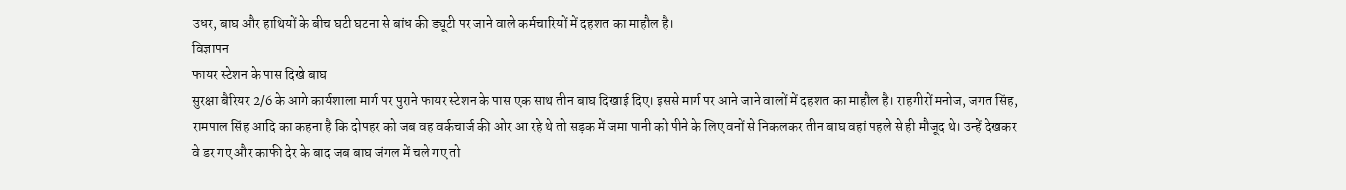उधर, बाघ और हाथियों के बीच घटी घटना से बांध की ड्यूटी पर जाने वाले कर्मचारियों में दहशत का माहौल है।
विज्ञापन
फायर स्टेशन के पास दिखे बाघ
सुरक्षा बैरियर 2/6 के आगे कार्यशाला मार्ग पर पुराने फायर स्टेशन के पास एक साथ तीन बाघ दिखाई दिए। इससे मार्ग पर आने जाने वालों में दहशत का माहौल है। राहगीरों मनोज, जगत सिंह, रामपाल सिंह आदि का कहना है कि दोपहर को जब वह वर्कचार्ज की ओर आ रहे थे तो सड़क में जमा पानी को पीने के लिए वनों से निकलकर तीन बाघ वहां पहले से ही मौजूद थे। उन्हें देखकर वे डर गए और काफी देर के बाद जब बाघ जंगल में चले गए तो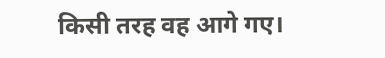किसी तरह वह आगे गए।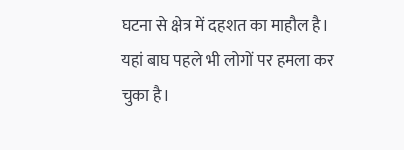घटना से क्षेत्र में दहशत का माहौल है। यहां बाघ पहले भी लोगों पर हमला कर चुका है।